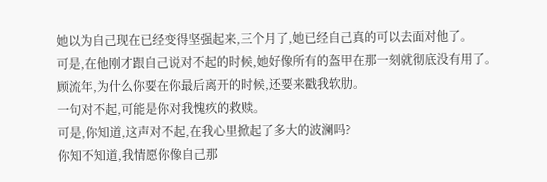她以为自己现在已经变得坚强起来,三个月了,她已经自己真的可以去面对他了。
可是,在他刚才跟自己说对不起的时候,她好像所有的盔甲在那一刻就彻底没有用了。
顾流年,为什么你要在你最后离开的时候,还要来戳我软肋。
一句对不起,可能是你对我愧疚的救赎。
可是,你知道,这声对不起,在我心里掀起了多大的波澜吗?
你知不知道,我情愿你像自己那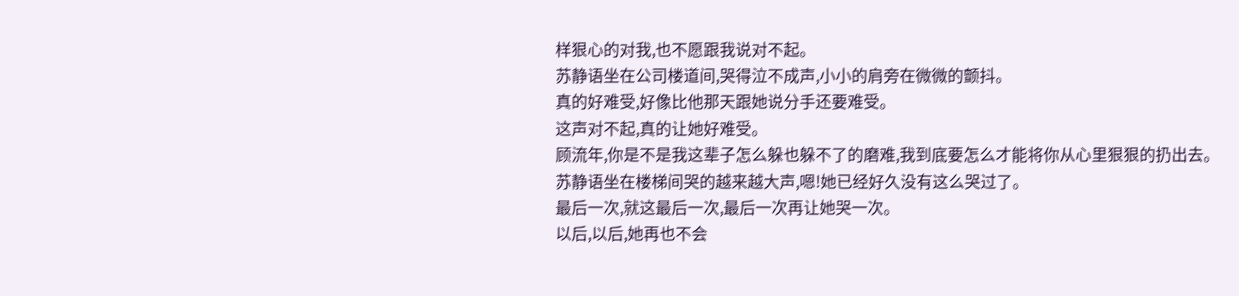样狠心的对我,也不愿跟我说对不起。
苏静语坐在公司楼道间,哭得泣不成声,小小的肩旁在微微的颤抖。
真的好难受,好像比他那天跟她说分手还要难受。
这声对不起,真的让她好难受。
顾流年,你是不是我这辈子怎么躲也躲不了的磨难,我到底要怎么才能将你从心里狠狠的扔出去。
苏静语坐在楼梯间哭的越来越大声,嗯!她已经好久没有这么哭过了。
最后一次,就这最后一次,最后一次再让她哭一次。
以后,以后,她再也不会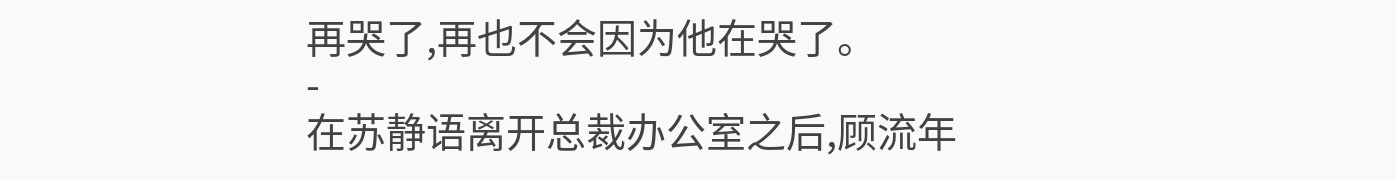再哭了,再也不会因为他在哭了。
-
在苏静语离开总裁办公室之后,顾流年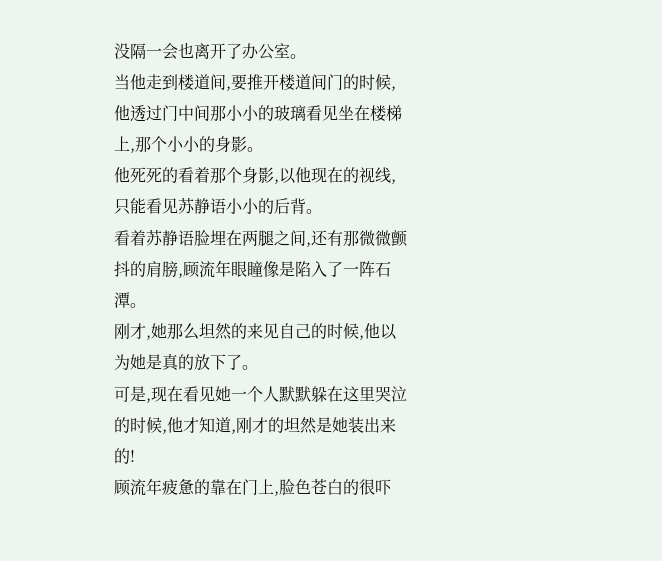没隔一会也离开了办公室。
当他走到楼道间,要推开楼道间门的时候,他透过门中间那小小的玻璃看见坐在楼梯上,那个小小的身影。
他死死的看着那个身影,以他现在的视线,只能看见苏静语小小的后背。
看着苏静语脸埋在两腿之间,还有那微微颤抖的肩膀,顾流年眼瞳像是陷入了一阵石潭。
刚才,她那么坦然的来见自己的时候,他以为她是真的放下了。
可是,现在看见她一个人默默躲在这里哭泣的时候,他才知道,刚才的坦然是她装出来的!
顾流年疲惫的靠在门上,脸色苍白的很吓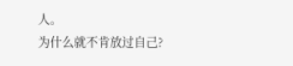人。
为什么就不肯放过自己?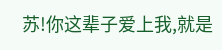苏!你这辈子爱上我,就是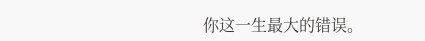你这一生最大的错误。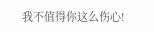我不值得你这么伤心!